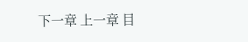下一章 上一章 目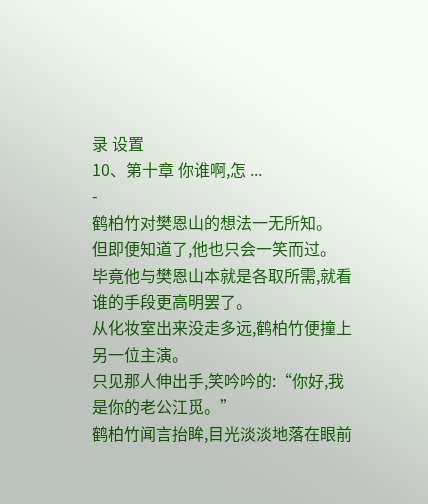录 设置
10、第十章 你谁啊,怎 ...
-
鹤柏竹对樊恩山的想法一无所知。
但即便知道了,他也只会一笑而过。
毕竟他与樊恩山本就是各取所需,就看谁的手段更高明罢了。
从化妆室出来没走多远,鹤柏竹便撞上另一位主演。
只见那人伸出手,笑吟吟的:“你好,我是你的老公江觅。”
鹤柏竹闻言抬眸,目光淡淡地落在眼前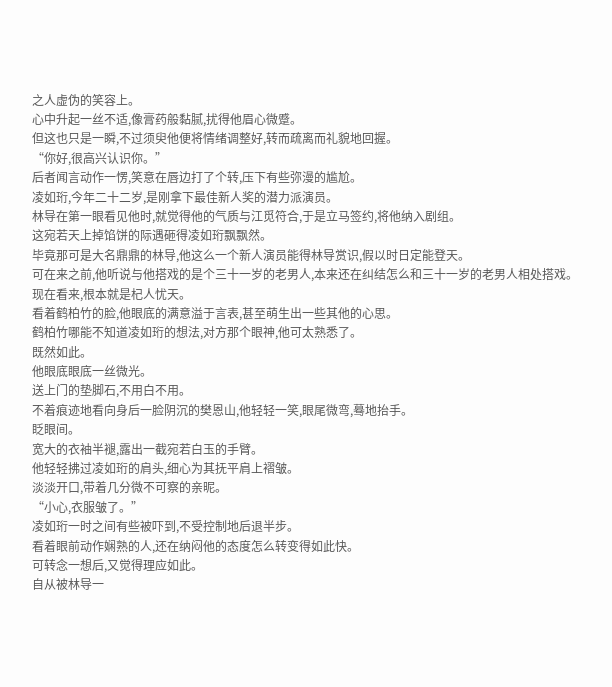之人虚伪的笑容上。
心中升起一丝不适,像膏药般黏腻,扰得他眉心微蹙。
但这也只是一瞬,不过须臾他便将情绪调整好,转而疏离而礼貌地回握。
“你好,很高兴认识你。”
后者闻言动作一愣,笑意在唇边打了个转,压下有些弥漫的尴尬。
凌如珩,今年二十二岁,是刚拿下最佳新人奖的潜力派演员。
林导在第一眼看见他时,就觉得他的气质与江觅符合,于是立马签约,将他纳入剧组。
这宛若天上掉馅饼的际遇砸得凌如珩飘飘然。
毕竟那可是大名鼎鼎的林导,他这么一个新人演员能得林导赏识,假以时日定能登天。
可在来之前,他听说与他搭戏的是个三十一岁的老男人,本来还在纠结怎么和三十一岁的老男人相处搭戏。
现在看来,根本就是杞人忧天。
看着鹤柏竹的脸,他眼底的满意溢于言表,甚至萌生出一些其他的心思。
鹤柏竹哪能不知道凌如珩的想法,对方那个眼神,他可太熟悉了。
既然如此。
他眼底眼底一丝微光。
送上门的垫脚石,不用白不用。
不着痕迹地看向身后一脸阴沉的樊恩山,他轻轻一笑,眼尾微弯,蓦地抬手。
眨眼间。
宽大的衣袖半褪,露出一截宛若白玉的手臂。
他轻轻拂过凌如珩的肩头,细心为其抚平肩上褶皱。
淡淡开口,带着几分微不可察的亲昵。
“小心,衣服皱了。”
凌如珩一时之间有些被吓到,不受控制地后退半步。
看着眼前动作娴熟的人,还在纳闷他的态度怎么转变得如此快。
可转念一想后,又觉得理应如此。
自从被林导一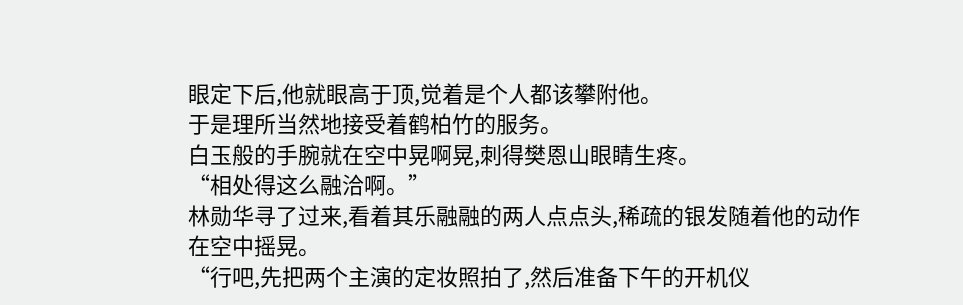眼定下后,他就眼高于顶,觉着是个人都该攀附他。
于是理所当然地接受着鹤柏竹的服务。
白玉般的手腕就在空中晃啊晃,刺得樊恩山眼睛生疼。
“相处得这么融洽啊。”
林勋华寻了过来,看着其乐融融的两人点点头,稀疏的银发随着他的动作在空中摇晃。
“行吧,先把两个主演的定妆照拍了,然后准备下午的开机仪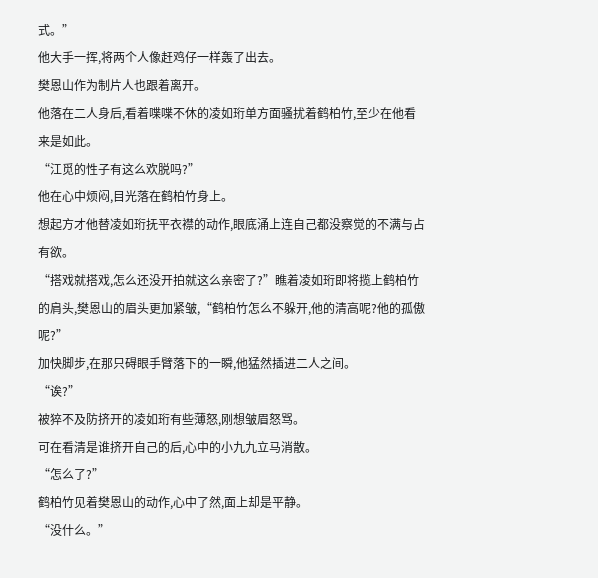式。”
他大手一挥,将两个人像赶鸡仔一样轰了出去。
樊恩山作为制片人也跟着离开。
他落在二人身后,看着喋喋不休的凌如珩单方面骚扰着鹤柏竹,至少在他看来是如此。
“江觅的性子有这么欢脱吗?”
他在心中烦闷,目光落在鹤柏竹身上。
想起方才他替凌如珩抚平衣襟的动作,眼底涌上连自己都没察觉的不满与占有欲。
“搭戏就搭戏,怎么还没开拍就这么亲密了?”瞧着凌如珩即将揽上鹤柏竹的肩头,樊恩山的眉头更加紧皱,“鹤柏竹怎么不躲开,他的清高呢?他的孤傲呢?”
加快脚步,在那只碍眼手臂落下的一瞬,他猛然插进二人之间。
“诶?”
被猝不及防挤开的凌如珩有些薄怒,刚想皱眉怒骂。
可在看清是谁挤开自己的后,心中的小九九立马消散。
“怎么了?”
鹤柏竹见着樊恩山的动作,心中了然,面上却是平静。
“没什么。”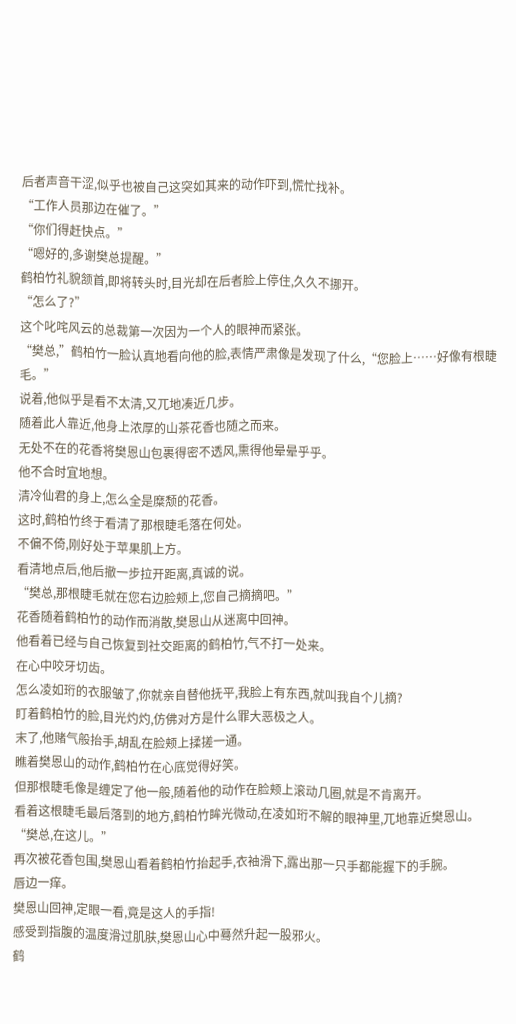后者声音干涩,似乎也被自己这突如其来的动作吓到,慌忙找补。
“工作人员那边在催了。”
“你们得赶快点。”
“嗯好的,多谢樊总提醒。”
鹤柏竹礼貌颔首,即将转头时,目光却在后者脸上停住,久久不挪开。
“怎么了?”
这个叱咤风云的总裁第一次因为一个人的眼神而紧张。
“樊总,”鹤柏竹一脸认真地看向他的脸,表情严肃像是发现了什么,“您脸上……好像有根睫毛。”
说着,他似乎是看不太清,又兀地凑近几步。
随着此人靠近,他身上浓厚的山茶花香也随之而来。
无处不在的花香将樊恩山包裹得密不透风,熏得他晕晕乎乎。
他不合时宜地想。
清冷仙君的身上,怎么全是糜颓的花香。
这时,鹤柏竹终于看清了那根睫毛落在何处。
不偏不倚,刚好处于苹果肌上方。
看清地点后,他后撤一步拉开距离,真诚的说。
“樊总,那根睫毛就在您右边脸颊上,您自己摘摘吧。”
花香随着鹤柏竹的动作而消散,樊恩山从迷离中回神。
他看着已经与自己恢复到社交距离的鹤柏竹,气不打一处来。
在心中咬牙切齿。
怎么凌如珩的衣服皱了,你就亲自替他抚平,我脸上有东西,就叫我自个儿摘?
盯着鹤柏竹的脸,目光灼灼,仿佛对方是什么罪大恶极之人。
末了,他赌气般抬手,胡乱在脸颊上揉搓一通。
瞧着樊恩山的动作,鹤柏竹在心底觉得好笑。
但那根睫毛像是缠定了他一般,随着他的动作在脸颊上滚动几圈,就是不肯离开。
看着这根睫毛最后落到的地方,鹤柏竹眸光微动,在凌如珩不解的眼神里,兀地靠近樊恩山。
“樊总,在这儿。”
再次被花香包围,樊恩山看着鹤柏竹抬起手,衣袖滑下,露出那一只手都能握下的手腕。
唇边一痒。
樊恩山回神,定眼一看,竟是这人的手指!
感受到指腹的温度滑过肌肤,樊恩山心中蓦然升起一股邪火。
鹤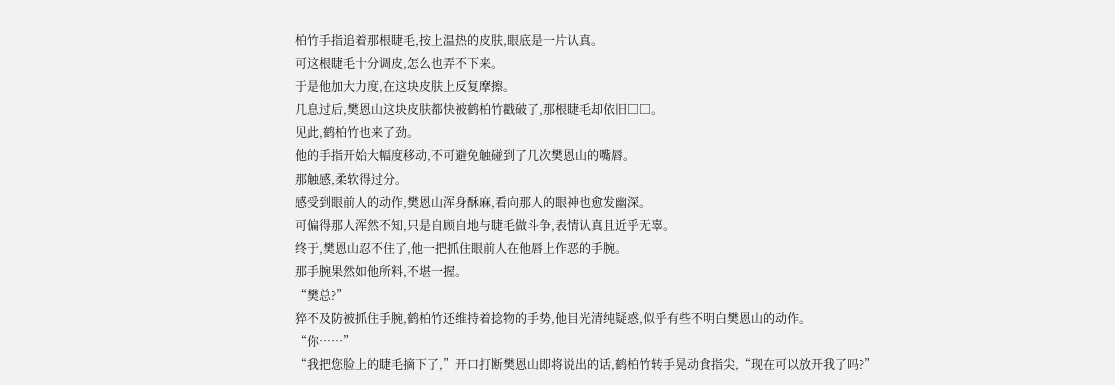柏竹手指追着那根睫毛,按上温热的皮肤,眼底是一片认真。
可这根睫毛十分调皮,怎么也弄不下来。
于是他加大力度,在这块皮肤上反复摩擦。
几息过后,樊恩山这块皮肤都快被鹤柏竹戳破了,那根睫毛却依旧□□。
见此,鹤柏竹也来了劲。
他的手指开始大幅度移动,不可避免触碰到了几次樊恩山的嘴唇。
那触感,柔软得过分。
感受到眼前人的动作,樊恩山浑身酥麻,看向那人的眼神也愈发幽深。
可偏得那人浑然不知,只是自顾自地与睫毛做斗争,表情认真且近乎无辜。
终于,樊恩山忍不住了,他一把抓住眼前人在他唇上作恶的手腕。
那手腕果然如他所料,不堪一握。
“樊总?”
猝不及防被抓住手腕,鹤柏竹还维持着捻物的手势,他目光清纯疑惑,似乎有些不明白樊恩山的动作。
“你……”
“我把您脸上的睫毛摘下了,”开口打断樊恩山即将说出的话,鹤柏竹转手晃动食指尖,“现在可以放开我了吗?”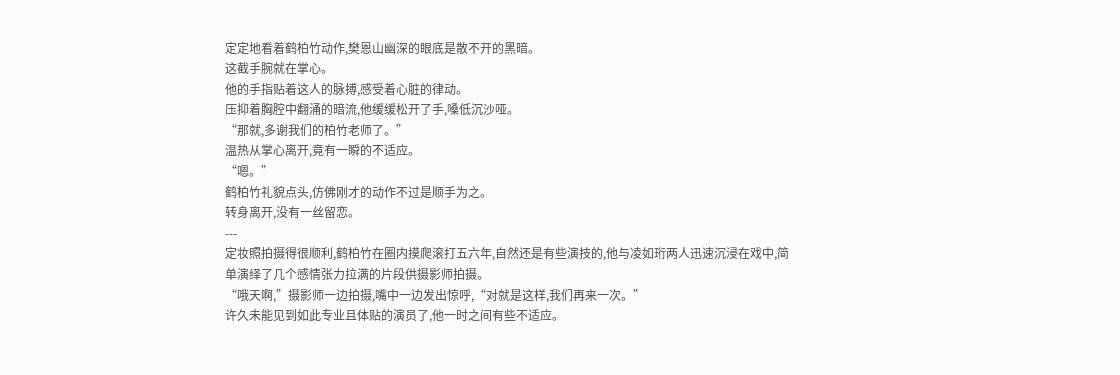定定地看着鹤柏竹动作,樊恩山幽深的眼底是散不开的黑暗。
这截手腕就在掌心。
他的手指贴着这人的脉搏,感受着心脏的律动。
压抑着胸腔中翻涌的暗流,他缓缓松开了手,嗓低沉沙哑。
“那就,多谢我们的柏竹老师了。”
温热从掌心离开,竟有一瞬的不适应。
“嗯。”
鹤柏竹礼貌点头,仿佛刚才的动作不过是顺手为之。
转身离开,没有一丝留恋。
---
定妆照拍摄得很顺利,鹤柏竹在圈内摸爬滚打五六年,自然还是有些演技的,他与凌如珩两人迅速沉浸在戏中,简单演绎了几个感情张力拉满的片段供摄影师拍摄。
“哦天啊,”摄影师一边拍摄,嘴中一边发出惊呼,“对就是这样,我们再来一次。”
许久未能见到如此专业且体贴的演员了,他一时之间有些不适应。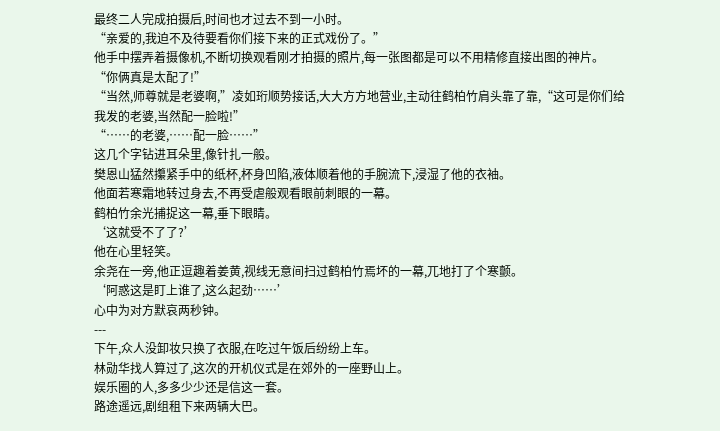最终二人完成拍摄后,时间也才过去不到一小时。
“亲爱的,我迫不及待要看你们接下来的正式戏份了。”
他手中摆弄着摄像机,不断切换观看刚才拍摄的照片,每一张图都是可以不用精修直接出图的神片。
“你俩真是太配了!”
“当然,师尊就是老婆啊,”凌如珩顺势接话,大大方方地营业,主动往鹤柏竹肩头靠了靠,“这可是你们给我发的老婆,当然配一脸啦!”
“……的老婆,……配一脸……”
这几个字钻进耳朵里,像针扎一般。
樊恩山猛然攥紧手中的纸杯,杯身凹陷,液体顺着他的手腕流下,浸湿了他的衣袖。
他面若寒霜地转过身去,不再受虐般观看眼前刺眼的一幕。
鹤柏竹余光捕捉这一幕,垂下眼睛。
‘这就受不了了?’
他在心里轻笑。
余尧在一旁,他正逗趣着姜黄,视线无意间扫过鹤柏竹焉坏的一幕,兀地打了个寒颤。
‘阿惑这是盯上谁了,这么起劲……’
心中为对方默哀两秒钟。
---
下午,众人没卸妆只换了衣服,在吃过午饭后纷纷上车。
林勋华找人算过了,这次的开机仪式是在郊外的一座野山上。
娱乐圈的人,多多少少还是信这一套。
路途遥远,剧组租下来两辆大巴。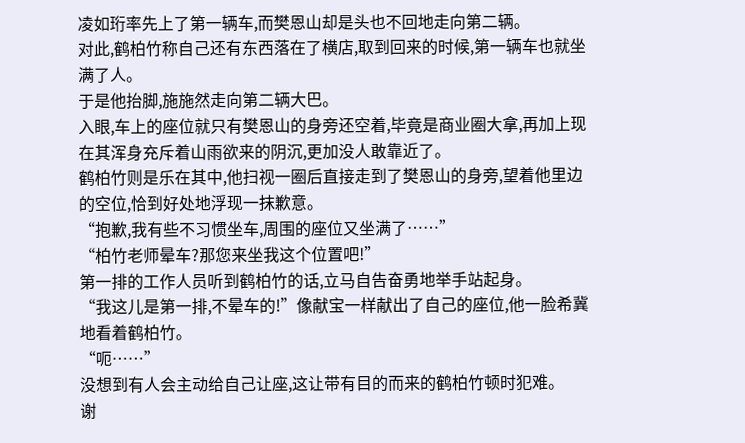凌如珩率先上了第一辆车,而樊恩山却是头也不回地走向第二辆。
对此,鹤柏竹称自己还有东西落在了横店,取到回来的时候,第一辆车也就坐满了人。
于是他抬脚,施施然走向第二辆大巴。
入眼,车上的座位就只有樊恩山的身旁还空着,毕竟是商业圈大拿,再加上现在其浑身充斥着山雨欲来的阴沉,更加没人敢靠近了。
鹤柏竹则是乐在其中,他扫视一圈后直接走到了樊恩山的身旁,望着他里边的空位,恰到好处地浮现一抹歉意。
“抱歉,我有些不习惯坐车,周围的座位又坐满了……”
“柏竹老师晕车?那您来坐我这个位置吧!”
第一排的工作人员听到鹤柏竹的话,立马自告奋勇地举手站起身。
“我这儿是第一排,不晕车的!”像献宝一样献出了自己的座位,他一脸希冀地看着鹤柏竹。
“呃……”
没想到有人会主动给自己让座,这让带有目的而来的鹤柏竹顿时犯难。
谢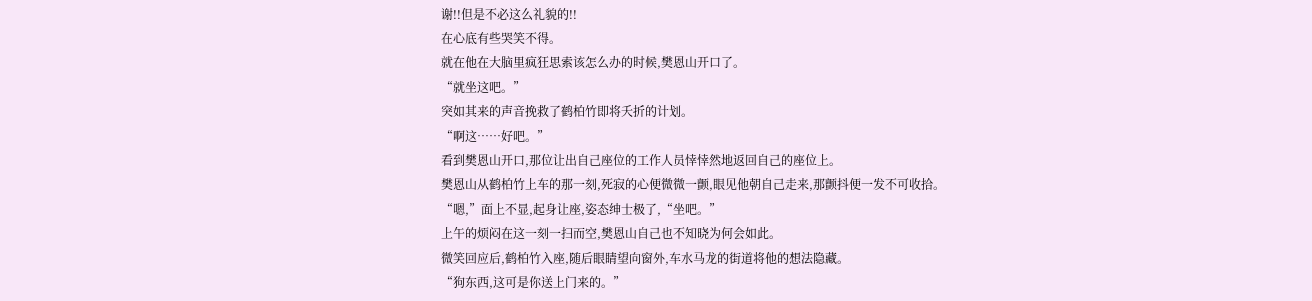谢!!但是不必这么礼貌的!!
在心底有些哭笑不得。
就在他在大脑里疯狂思索该怎么办的时候,樊恩山开口了。
“就坐这吧。”
突如其来的声音挽救了鹤柏竹即将夭折的计划。
“啊这……好吧。”
看到樊恩山开口,那位让出自己座位的工作人员悻悻然地返回自己的座位上。
樊恩山从鹤柏竹上车的那一刻,死寂的心便微微一颤,眼见他朝自己走来,那颤抖便一发不可收拾。
“嗯,”面上不显,起身让座,姿态绅士极了,“坐吧。”
上午的烦闷在这一刻一扫而空,樊恩山自己也不知晓为何会如此。
微笑回应后,鹤柏竹入座,随后眼睛望向窗外,车水马龙的街道将他的想法隐藏。
“狗东西,这可是你送上门来的。”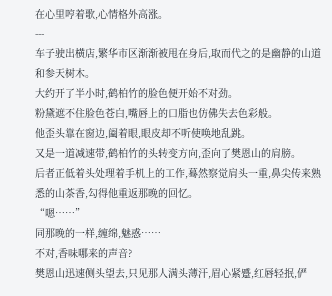在心里哼着歌,心情格外高涨。
---
车子驶出横店,繁华市区渐渐被甩在身后,取而代之的是幽静的山道和参天树木。
大约开了半小时,鹤柏竹的脸色便开始不对劲。
粉黛遮不住脸色苍白,嘴唇上的口脂也仿佛失去色彩般。
他歪头靠在窗边,阖着眼,眼皮却不听使唤地乱跳。
又是一道减速带,鹤柏竹的头转变方向,歪向了樊恩山的肩膀。
后者正低着头处理着手机上的工作,蓦然察觉肩头一重,鼻尖传来熟悉的山茶香,勾得他重返那晚的回忆。
“嗯……”
同那晚的一样,缠绵,魅惑……
不对,香味哪来的声音?
樊恩山迅速侧头望去,只见那人满头薄汗,眉心紧蹙,红唇轻抿,俨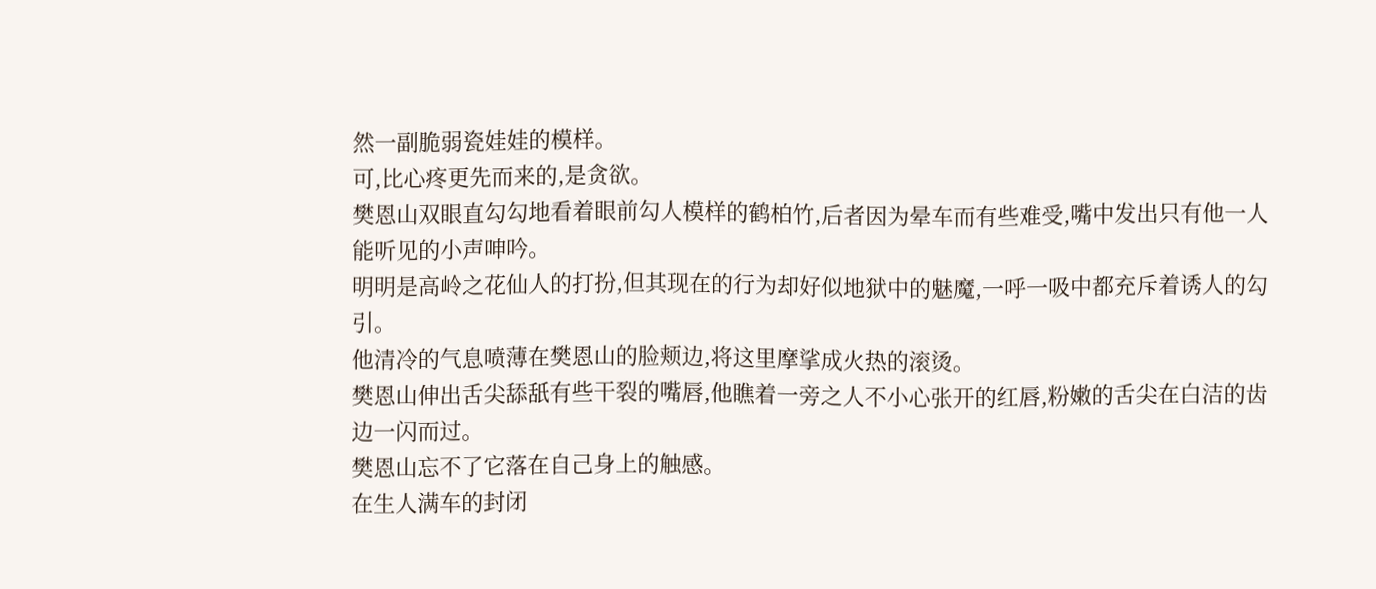然一副脆弱瓷娃娃的模样。
可,比心疼更先而来的,是贪欲。
樊恩山双眼直勾勾地看着眼前勾人模样的鹤柏竹,后者因为晕车而有些难受,嘴中发出只有他一人能听见的小声呻吟。
明明是高岭之花仙人的打扮,但其现在的行为却好似地狱中的魅魔,一呼一吸中都充斥着诱人的勾引。
他清冷的气息喷薄在樊恩山的脸颊边,将这里摩挲成火热的滚烫。
樊恩山伸出舌尖舔舐有些干裂的嘴唇,他瞧着一旁之人不小心张开的红唇,粉嫩的舌尖在白洁的齿边一闪而过。
樊恩山忘不了它落在自己身上的触感。
在生人满车的封闭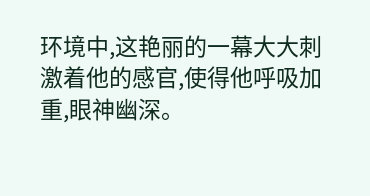环境中,这艳丽的一幕大大刺激着他的感官,使得他呼吸加重,眼神幽深。